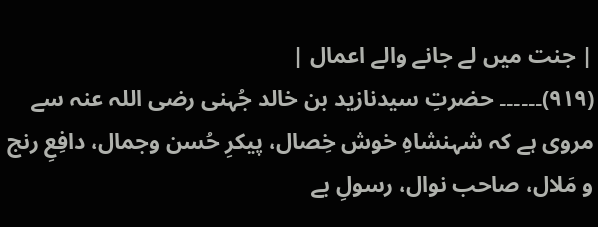| جنت میں لے جانے والے اعمال |
(۹۱۹)۔۔۔۔۔۔ حضرتِ سیدنازید بن خالد جُہنی رضی اللہ عنہ سے مروی ہے کہ شہنشاہِ خوش خِصال، پیکرِ حُسن وجمال، دافِعِ رنج و مَلال، صاحب نوال، رسولِ بے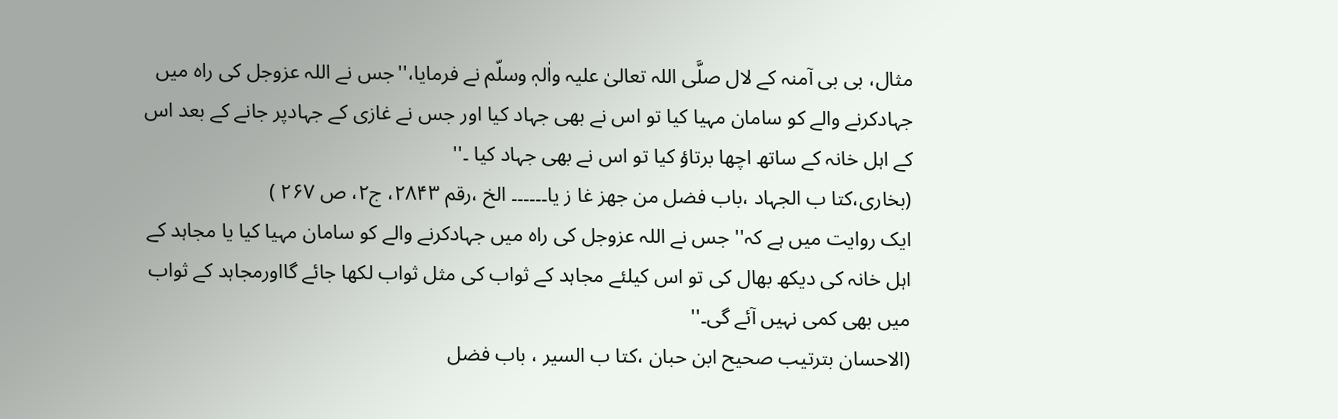مثال، بی بی آمنہ کے لال صلَّی اللہ تعالیٰ علیہ واٰلہٖ وسلّم نے فرمایا،''جس نے اللہ عزوجل کی راہ میں جہادکرنے والے کو سامان مہیا کیا تو اس نے بھی جہاد کیا اور جس نے غازی کے جہادپر جانے کے بعد اس کے اہل خانہ کے ساتھ اچھا برتاؤ کیا تو اس نے بھی جہاد کیا ۔''
(بخاری،کتا ب الجہاد ،باب فضل من جھز غا ز یا۔۔۔۔۔۔ الخ ،رقم ۲۸۴۳، ج۲، ص ۲۶۷ )
ایک روایت میں ہے کہ'' جس نے اللہ عزوجل کی راہ میں جہادکرنے والے کو سامان مہیا کیا یا مجاہد کے اہل خانہ کی دیکھ بھال کی تو اس کیلئے مجاہد کے ثواب کی مثل ثواب لکھا جائے گااورمجاہد کے ثواب میں بھی کمی نہیں آئے گی۔''
(الاحسان بترتیب صحیح ابن حبان ،کتا ب السیر ، باب فضل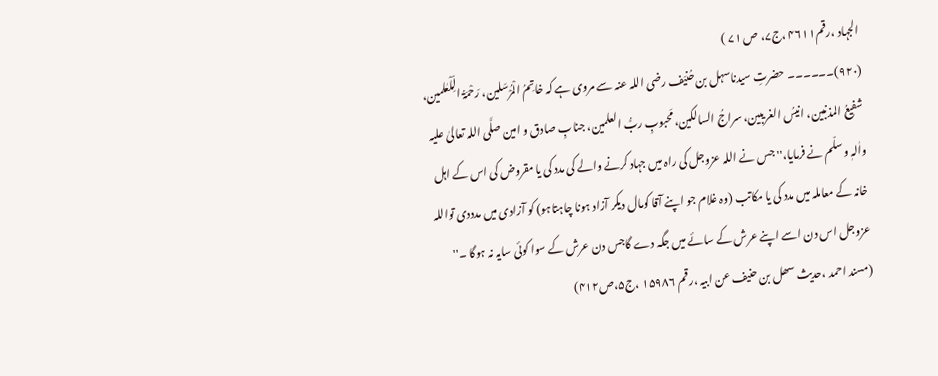الجہاد ،رقم۴۶۱۱ ،ج۷، ص ۷۱ )
(۹۲۰)۔۔۔۔۔۔ حضرتِ سیدناسہل بن حُنیَف رضی اللہ عنہ سے مروی ہے کہ خاتِمُ الْمُرْسَلین، رَحْمَۃُ الِّلْعٰلمین، شفیعُ المذنبین، انیسُ الغریبین، سراجُ السالکین، مَحبوبِ ربُّ العلمین، جنابِ صادق و امين صلَّی اللہ تعالیٰ علیہ واٰلہٖ وسلّم نے فرمایا،''جس نے اللہ عزوجل کی راہ میں جہاد کرنے والے کی مدد کی یا مقروض کی اس کے اہل خانہ کے معاملہ میں مدد کی یا مکاتب (وہ غلام جو اپنے آقا کومال دیکر آزاد ہونا چاہتاہو) کو آزادی میں مدددی تواللہ عزوجل اس دن اسے اپنے عرش کے سائے میں جگہ دے گاجس دن عرش کے سوا کوئی سایہ نہ ہوگا ۔''
(مسند احمد ،حدیث سھل بن حنیف عن ابیہ ،رقم ۱۵۹۸۶ ،ج۵،ص۴۱۲)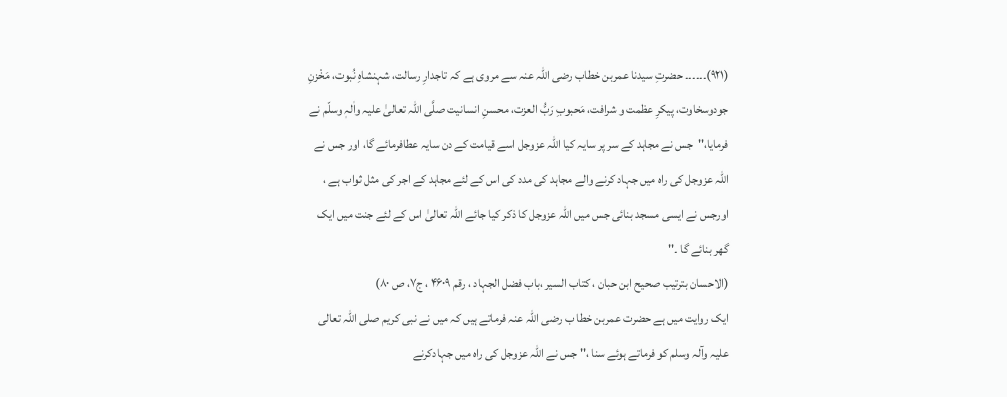(۹۲۱)۔۔۔۔۔۔ حضرتِ سیدنا عمربن خطاب رضی اللہ عنہ سے مروی ہے کہ تاجدارِ رسالت، شہنشاہِ نُبوت، مَخْزنِ جودوسخاوت، پیکرِ عظمت و شرافت، مَحبوبِ رَبُّ العزت، محسنِ انسانيت صلَّی اللہ تعالیٰ علیہ واٰلہٖ وسلّم نے فرمایا،''جس نے مجاہد کے سر پر سایہ کیا اللہ عزوجل اسے قیامت کے دن سایہ عطافرمائے گا، اور جس نے اللہ عزوجل کی راہ میں جہاد کرنے والے مجاہد کی مدد کی اس کے لئے مجاہد کے اجر کی مثل ثواب ہے ، اورجس نے ایسی مسجد بنائی جس میں اللہ عزوجل کا ذکر کیا جائے اللہ تعالیٰ اس کے لئے جنت میں ایک گھر بنائے گا ۔''
(الاحسان بترتیب صحیح ابن حبان ، کتاب السیر ،باب فضل الجہاد ، رقم ۴۶۰۹ ، ج۷، ص ۸۰)
ایک روایت میں ہے حضرت عمربن خطا ب رضی اللہ عنہ فرماتے ہیں کہ میں نے نبی کریم صلی اللہ تعالی علیہ وآلہ وسلم کو فرماتے ہوئے سنا ،'' جس نے اللہ عزوجل کی راہ میں جہادکرنے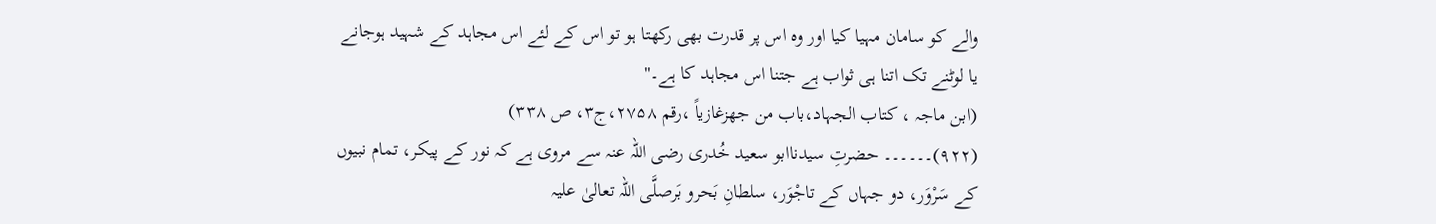والے کو سامان مہیا کیا اور وہ اس پر قدرت بھی رکھتا ہو تو اس کے لئے اس مجاہد کے شہید ہوجانے یا لوٹنے تک اتنا ہی ثواب ہے جتنا اس مجاہد کا ہے۔''
(ابن ماجہ ، کتاب الجہاد،باب من جھزغازیاً ،رقم ۲۷۵۸،ج۳، ص ۳۳۸)
(۹۲۲)۔۔۔۔۔۔ حضرتِ سیدناابو سعید خُدری رضی اللہ عنہ سے مروی ہے کہ نور کے پیکر، تمام نبیوں کے سَرْوَر، دو جہاں کے تاجْوَر، سلطانِ بَحرو بَرصلَّی اللہ تعالیٰ علیہ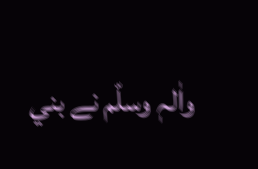واٰلہٖ وسلّم نے بني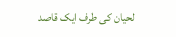لحیان کی طرف ایک قاصد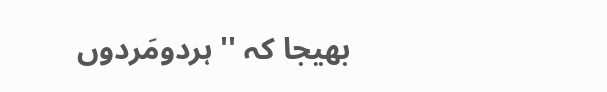بھیجا کہ '' ہردومَردوں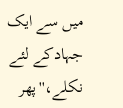میں سے ایک جہادکے لئے نکلے،''پھر